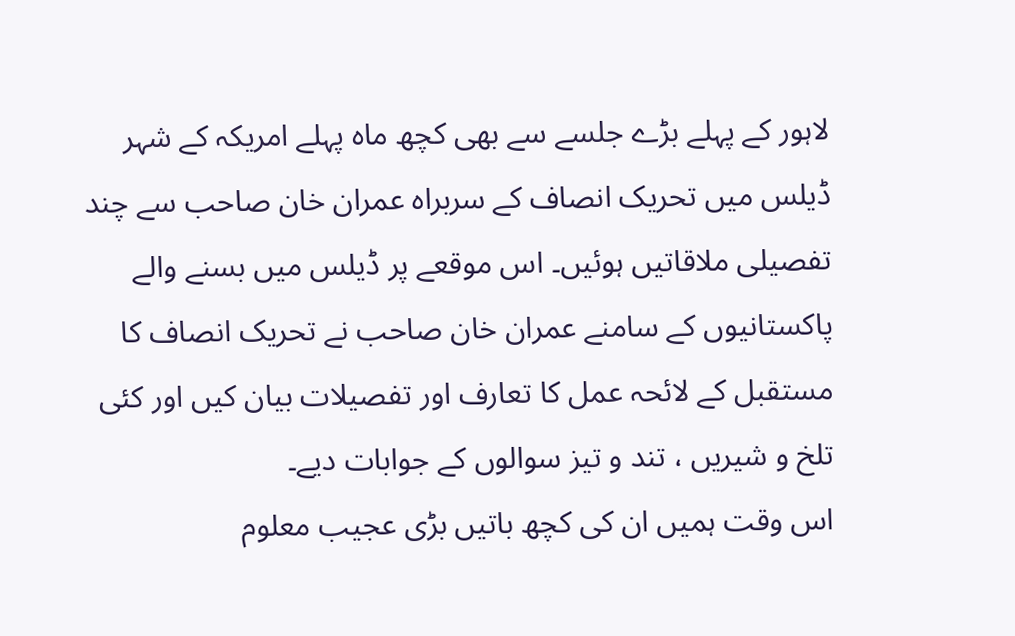لاہور کے پہلے بڑے جلسے سے بھی کچھ ماہ پہلے امریکہ کے شہر ڈیلس میں تحریک انصاف کے سربراہ عمران خان صاحب سے چند تفصیلی ملاقاتیں ہوئیں۔ اس موقعے پر ڈیلس میں بسنے والے پاکستانیوں کے سامنے عمران خان صاحب نے تحریک انصاف کا مستقبل کے لائحہ عمل کا تعارف اور تفصیلات بیان کیں اور کئی تلخ و شیریں ، تند و تیز سوالوں کے جوابات دیے۔
اس وقت ہمیں ان کی کچھ باتیں بڑی عجیب معلوم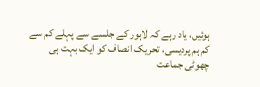ہوئیں، یاد رہے کہ لاہور کے جلسے سے پہلے کم سے کم ہم پردیسی، تحریک انصاف کو ایک بہت ہی چھوٹی جماعت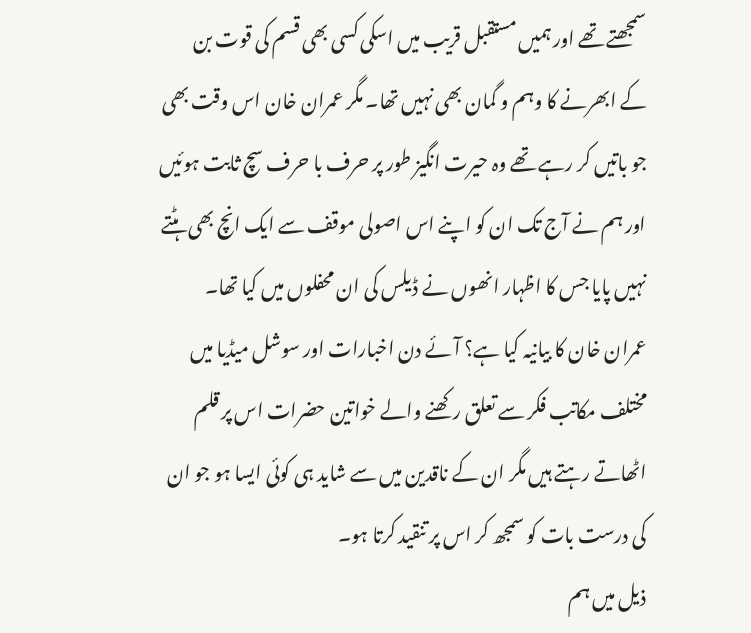سمجھتے تھے اور ہمیں مستقبل قریب میں اسکی کسی بھی قسم کی قوت بن کے ابھرنے کا وہم و گمان بھی نہیں تھا۔ مگر عمران خان اس وقت بھی جو باتیں کر رہے تھے وہ حیرت انگیز طور پر حرف با حرف سچ ثابت ہوئیں اور ہم نے آج تک ان کو اپنے اس اصولی موقف سے ایک انچ بھی ہٹتے نہیں پایا جس کا اظہار انھوں نے ڈیلس کی ان محفلوں میں کیا تھا۔
عمران خان کا بیانیہ کیا ہے؟ آئے دن اخبارات اور سوشل میڈیا میں مختلف مکاتب فکر سے تعلق رکھنے والے خواتین حضرات اس پر قلم اٹھاتے رہتے ہیں مگر ان کے ناقدین میں سے شاید ہی کوئی ایسا ہو جو ان کی درست بات کو سمجھ کر اس پر تنقید کرتا ہو۔
ذیل میں ہم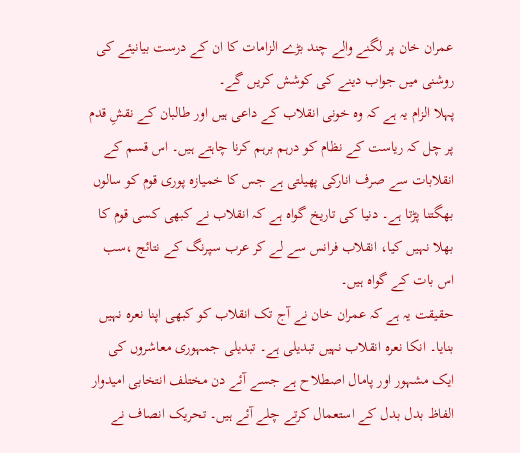عمران خان پر لگنے والے چند بڑے الزامات کا ان کے درست بیانیئے کی روشنی میں جواب دینے کی کوشش کریں گے۔
پہلا الزام یہ ہے کہ وہ خونی انقلاب کے داعی ہیں اور طالبان کے نقشِ قدم پر چل کہ ریاست کے نظام کو درہم برہم کرنا چاہتے ہیں۔ اس قسم کے انقلابات سے صرف انارکی پھیلتی ہے جس کا خمیازہ پوری قوم کو سالوں بھگتنا پڑتا ہے۔ دنیا کی تاریخ گواہ ہے کہ انقلاب نے کبھی کسی قوم کا بھلا نہیں کیا، انقلاب فرانس سے لے کر عرب سپرنگ کے نتائج ،سب اس بات کے گواہ ہیں۔
حقیقت یہ ہے کہ عمران خان نے آج تک انقلاب کو کبھی اپنا نعرہ نہیں بنایا۔ انکا نعرہ انقلاب نہیں تبدیلی ہے۔ تبدیلی جمہوری معاشروں کی ایک مشہور اور پامال اصطلاح ہے جسے آئے دن مختلف انتخابی امیدوار الفاظ بدل بدل کے استعمال کرتے چلے آئے ہیں۔ تحریک انصاف نے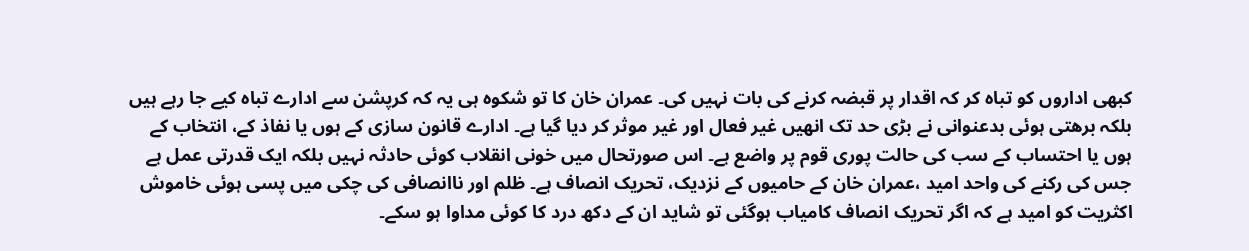کبھی اداروں کو تباہ کر کہ اقدار پر قبضہ کرنے کی بات نہیں کی۔ عمران خان کا تو شکوہ ہی یہ کہ کرپشن سے ادارے تباہ کیے جا رہے ہیں بلکہ برھتی ہوئی بدعنوانی نے بڑی حد تک انھیں غیر فعال اور غیر موثر کر دیا گیا ہے۔ ادارے قانون سازی کے ہوں یا نفاذ کے، انتخاب کے ہوں یا احتساب کے سب کی حالت پوری قوم پر واضع ہے۔ اس صورتحال میں خونی انقلاب کوئی حادثہ نہیں بلکہ ایک قدرتی عمل ہے جس کی رکنے کی واحد امید ،عمران خان کے حامیوں کے نزدیک، تحریک انصاف ہے۔ ظلم اور ناانصافی کی چکی میں پسی ہوئی خاموش اکثریت کو امید ہے کہ اگر تحریک انصاف کامیاب ہوگئی تو شاید ان کے دکھ درد کا کوئی مداوا ہو سکے۔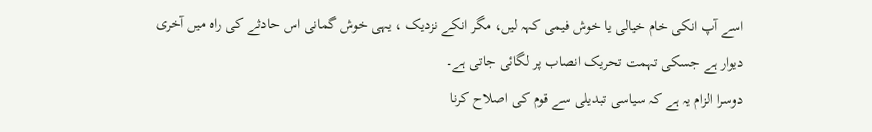اسے آپ انکی خام خیالی یا خوش فیمی کہہ لیں، مگر انکے نزدیک ، یہی خوش گمانی اس حادثے کی راہ میں آخری دیوار ہے جسکی تہمت تحریک انصاب پر لگائی جاتی ہے۔
دوسرا الزام یہ ہے کہ سیاسی تبدیلی سے قوم کی اصلاح کرنا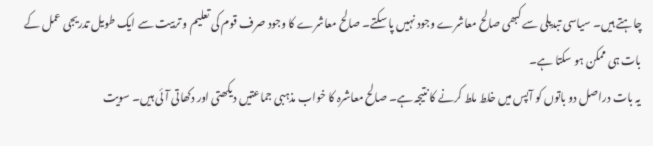چاہتے ہیں۔ سیاسی تبدیلی سے کبھی صالح معاشرے وجود نہیں پا سکتے۔ صالح معاشرے کا وجود صرف قوم کی تعلیم و تربیت سے ایک طویل تدریجی عمل کے بات ہی ممکن ہو سکتا ہے۔
یہ بات دراصل دو باتوں کو آپس میں خلط ملط کرنے کا نتیجہ ہے۔ صالح معاشرہ کا خواب مذہبی جماعتیں دیکھتی اور دکھاتی آئی ہیں۔ سویت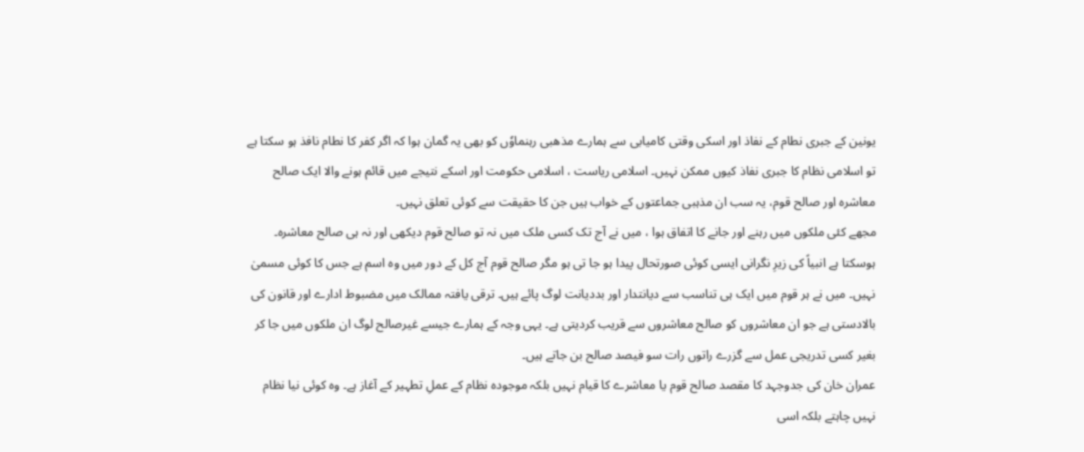یونین کے جبری نطام کے نفاذ اور اسکی وقتی کامیابی سے ہمارے مذھبی رہنماوٗں کو بھی یہ گمان ہوا کہ اگر کفر کا نطام نافذ ہو سکتا ہے تو اسلامی نظام کا جبری نفاذ کیوں ممکن نہیں۔ اسلامی ریاست ، اسلامی حکومت اور اسکے نتیجے میں قائم ہونے والا ایک صالح معاشرہ اور صالح قوم، یہ سب ان مذہبی جماعتوں کے خواب ہیں جن کا حقیقت سے کوئی تعلق نہیں۔
مجھے کئی ملکوں میں رہنے اور جانے کا اتفاق ہوا ، میں نے آج تک کسی ملک میں نہ تو صالح قوم دیکھی اور نہ ہی صالح معاشرہ۔ ہوسکتا ہے انبیاً کی زیرِ نگرانی ایسی کوئی صورتحال پیدا ہو جا تی ہو مگر صالح قوم آج کل کے دور میں وہ اسم ہے جس کا کوئی مسمیٰ نہیں۔ میں نے ہر قوم میں ایک ہی تناسب سے دیانتدار اور بددیانت لوگ پائے ہیں۔ ترقی یافتہ ممالک میں مضبوط ادارے اور قانون کی بالادستی ہے جو ان معاشروں کو صالح معاشروں سے قریب کردیتی ہے۔ یہی وجہ کے ہمارے جیسے غیرصالح لوگ ان ملکوں میں جا کر بغیر کسی تدریجی عمل سے گزرے راتوں رات سو فیصد صالح بن جاتے ہیں۔
عمران خان کی جدوجہد کا مقصد صالح قوم یا معاشرے کا قیام نہیں بلکہ موجودہ نظام کے عملِ تطہیر کے آغاز ہے۔ وہ کوئی نیا نظام نہیں چاہتے بلکہ اسی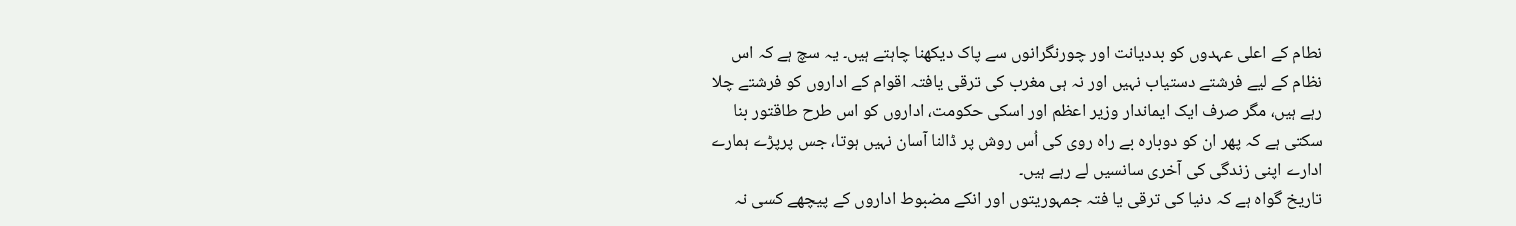نطام کے اعلی عہدوں کو بددیانت اور چورنگرانوں سے پاک دیکھنا چاہتے ہیں۔ یہ سچ ہے کہ اس نظام کے لیے فرشتے دستیاب نہیں اور نہ ہی مغرب کی ترقی یافتہ اقوام کے اداروں کو فرشتے چلا رہے ہیں، مگر صرف ایک ایماندار وزیر اعظم اور اسکی حکومت، اداروں کو اس طرح طاقتور بنا سکتی ہے کہ پھر ان کو دوبارہ بے راہ روی کی اُس روش پر ڈالنا آسان نہیں ہوتا، جس پرپڑے ہمارے ادارے اپنی زندگی کی آخری سانسیں لے رہے ہیں۔
تاریخ گواہ ہے کہ دنیا کی ترقی یا فتہ جمہوریتوں اور انکے مضبوط اداروں کے پیچھے کسی نہ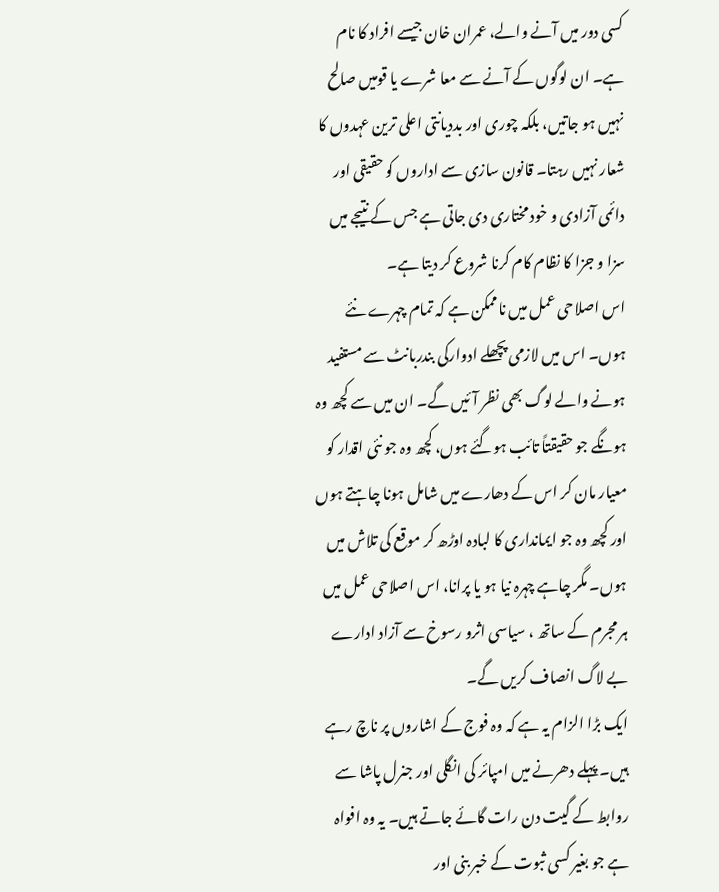کسی دور میں آنے والے، عمران خان جیسے افراد کا نام ہے۔ ان لوگوں کے آنے سے معا شرے یا قومیں صالح نہیں ہو جاتیں، بلکہ چوری اور بددیانتی اعلی ترین عہدوں کا شعار نہیں رہتا۔ قانون سازی سے اداروں کو حقیقی اور دائمی آزادی و خود مختاری دی جاتی ہے جس کے نتیجے میں سزا و جزا کا نظام کام کرنا شروع کر دیتا ہے۔
اس اصلاحی عمل میں ناممکن ہے کہ تمام چہرے نئے ہوں۔ اس میں لازمی پچھلے ادوارکی بندربانٹ سے مستفید ہونے والے لوگ بھی نظر آئیں گے۔ ان میں سے کچھ وہ ہونگے جو حقیقتاً تائب ہوگئے ہوں، کچھ وہ جو نئی اقدار کو معیار مان کر اس کے دھارے میں شامل ہونا چاہتے ہوں اور کچھ وہ جو ایمانداری کا لبادہ اوڑھ کر موقع کی تلاش میں ہوں۔ مگر چاہے چہرہ نیا ہو یا پرانا، اس اصلاحی عمل میں ہر مجرم کے ساتھ ، سیاسی اثرو رسوخ سے آزاد ادارے بے لاگ انصاف کریں گے۔
ایک بڑا الزام یہ ہے کہ وہ فوج کے اشاروں پر ناچ رہے ہیں۔ پہلے دھرنے میں امپائر کی انگلی اور جنرل پاشا سے روابط کے گیت دن رات گائے جاتے ہیں۔ یہ وہ افواہ ہے جو بغیر کسی ثبوت کے خبر بنی اور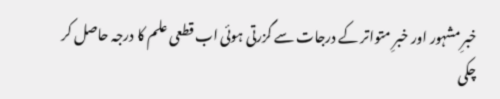خبرِ مشہور اور خبرِ متواتر کے درجات سے گزرتی ہوئی اب قطعی علم کا درجہ حاصل کر چکی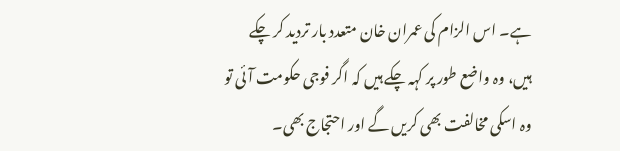ہے۔ اس الزام کی عمران خان متعدد بار تردید کر چکے ہیں، وہ واضع طور پر کہہ چکے ہیں کہ اگر فوجی حکومت آئی تو وہ اسکی مخالفت بھی کریں گے اور احتجاج بھی۔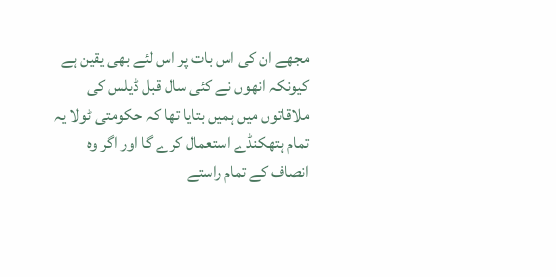مجھے ان کی اس بات پر اس لئے بھی یقین ہے کیونکہ انھوں نے کئی سال قبل ڈیلس کی ملاقاتوں میں ہمیں بتایا تھا کہ حکومتی ٹولا یہ تمام ہتھکنڈے استعمال کرے گا اور اگر وہ انصاف کے تمام راستے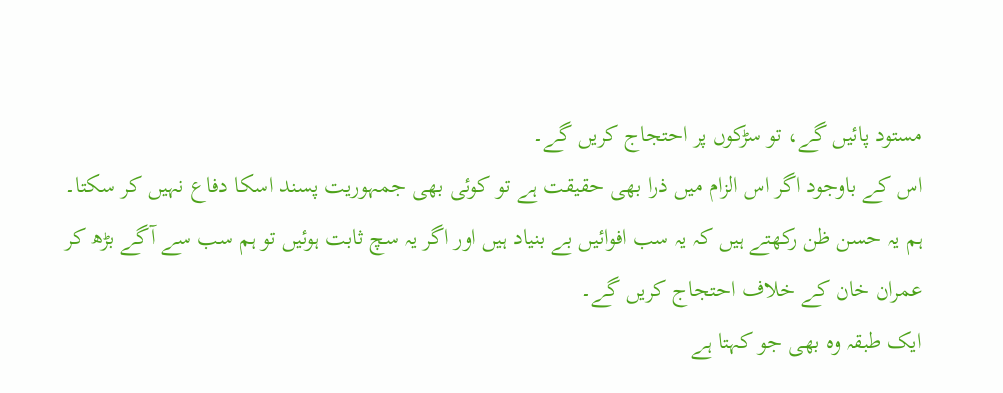مستود پائیں گے، تو سڑکوں پر احتجاج کریں گے۔
اس کے باوجود اگر اس الزام میں ذرا بھی حقیقت ہے تو کوئی بھی جمہوریت پسند اسکا دفاع نہیں کر سکتا۔ ہم یہ حسن ظن رکھتے ہیں کہ یہ سب افوائیں بے بنیاد ہیں اور اگر یہ سچ ثابت ہوئیں تو ہم سب سے آگے بڑھ کر عمران خان کے خلاف احتجاج کریں گے۔
ایک طبقہ وہ بھی جو کہتا ہے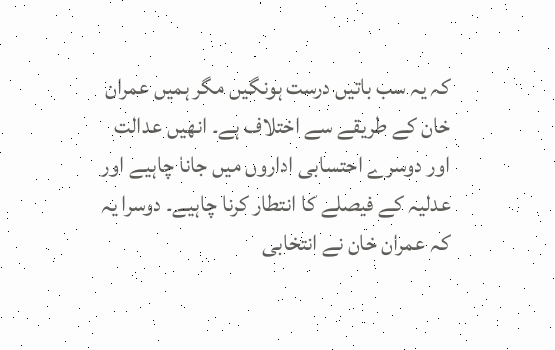کہ یہ سب باتیں درست ہونگیں مگر ہمیں عمران خان کے طریقے سے اختلاف ہے۔ انھیں عدالت اور دوسرے احتسابی اداروں میں جانا چاہیے اور عدلیہ کے فیصلے کا انتطار کرنا چاہیے۔ دوسرا یہ کہ عمران خان نے انتخابی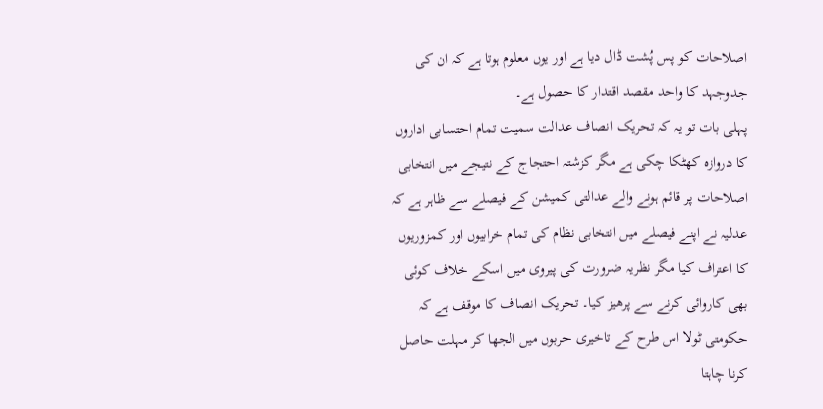اصلاحات کو پس پُشت ڈال دیا ہے اور یوں معلوم ہوتا ہے کہ ان کی جدوجہد کا واحد مقصد اقتدار کا حصول ہے۔
پہلی بات تو یہ کہ تحریک انصاف عدالت سمیت تمام احتسابی اداروں کا دروازہ کھٹکا چکی ہے مگر کزشتہ احتجاج کے نتیجے میں انتخابی اصلاحات پر قائم ہونے والے عدالتی کمیشن کے فیصلے سے ظاہر ہے کہ عدلیہ نے اپنے فیصلے میں انتخابی نظام کی تمام خرابیوں اور کمزوریوں کا اعتراف کیا مگر نظریہ ضرورت کی پیروی میں اسکے خلاف کوئی بھی کاروائی کرنے سے پرھیز کیا۔ تحریک انصاف کا موقف ہے کہ حکومتی ٹولا اس طرح کے تاخیری حربوں میں الجھا کر مہلت حاصل کرنا چاہتا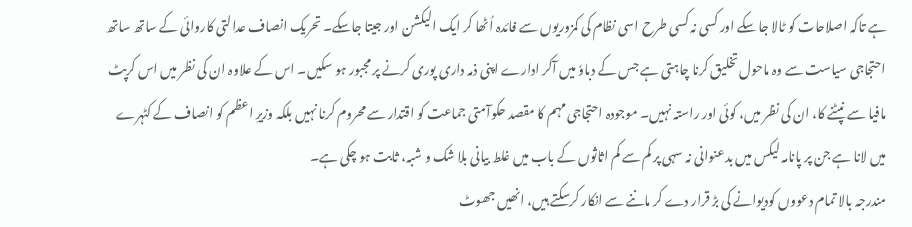ہے تاکہ اصلاحات کو ٹالا جا سکے اور کسی نہ کسی طرح اسی نظام کی کمزوریوں سے فائدہ اُٹھا کر ایک الیکشن اور جیتا جاسکے۔ تحریک انصاف عدالتی کاروائی کے ساتھ ساتھ احتجاجی سیاست سے وہ ماحول تخلیق کرنا چاہتی ہے جس کے دباوٗ میں آکر ادارے اپنی ذمہ داری پوری کرنے پر مجبور ہو سکیں۔ اس کے علاوہ ان کی نظر میں اس کرپٹ مافیا سے نپٹنے کا، ان کی نظر میں، کوئی اور راستہ نہیں۔ موجودہ احتجاجی مہم کا مقصد حکوآمتی جماعت کو اقتدار سے محروم کرنا نہیں بلکہ وزیرِ اعظم کو انصاف کے کٹہرے میں لانا ہے جن پر پانامہ لیکس میں بدعنوانی نہ سہی پر کم سے کم اثاثوں کے باب میں غلط بیانی بلا شک و شبہ، ثابت ہو چکی ہے۔
مندرجہ بالا تمام دعووں کودیوانے کی بڑ قرار دے کر ماننے سے انکار کرسکتے ہیں، انھیں جھوٹ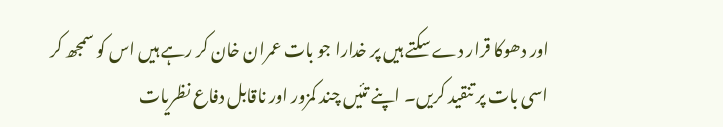اور دھوکا قرار دے سکتے ہیں پر خدارا جو بات عمران خان کر رہے ہیں اس کو سمجھ کر اسی بات پر تنقید کریں۔ اپنے تئیں چند کمزور اور ناقابل دفاع نظریات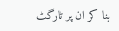بنا کر ان پر ٹارگٹ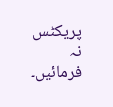پریکٹس نہ فرمائیں۔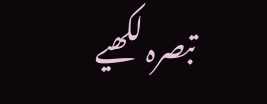تبصرہ لکھیے